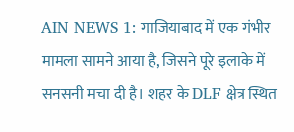AIN NEWS 1: गाजियाबाद में एक गंभीर मामला सामने आया है, जिसने पूरे इलाके में सनसनी मचा दी है। शहर के DLF क्षेत्र स्थित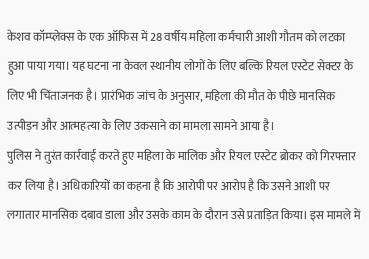केशव कॉम्प्लेक्स के एक ऑफिस में 28 वर्षीय महिला कर्मचारी आशी गौतम को लटका हुआ पाया गया। यह घटना ना केवल स्थानीय लोगों के लिए बल्कि रियल एस्टेट सेक्टर के लिए भी चिंताजनक है। प्रारंभिक जांच के अनुसार, महिला की मौत के पीछे मानसिक उत्पीड़न और आत्महत्या के लिए उकसाने का मामला सामने आया है।
पुलिस ने तुरंत कार्रवाई करते हुए महिला के मालिक और रियल एस्टेट ब्रोकर को गिरफ्तार कर लिया है। अधिकारियों का कहना है कि आरोपी पर आरोप है कि उसने आशी पर लगातार मानसिक दबाव डाला और उसके काम के दौरान उसे प्रताड़ित किया। इस मामले में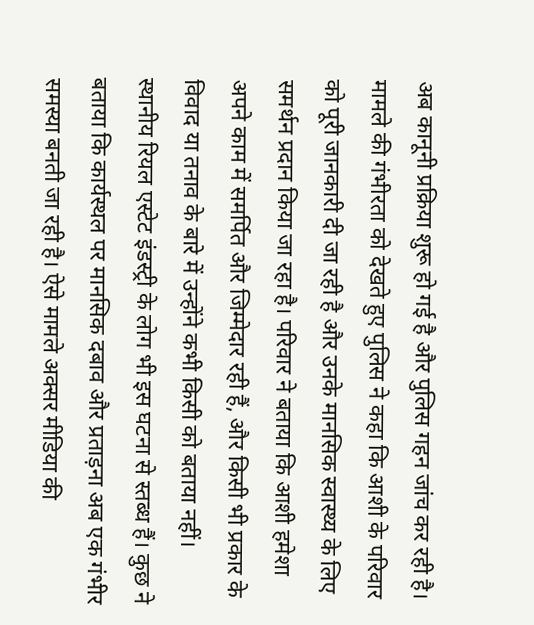अब कानूनी प्रक्रिया शुरू हो गई है और पुलिस गहन जांच कर रही है।
मामले की गंभीरता को देखते हुए पुलिस ने कहा कि आशी के परिवार को पूरी जानकारी दी जा रही है और उनके मानसिक स्वास्थ्य के लिए समर्थन प्रदान किया जा रहा है। परिवार ने बताया कि आशी हमेशा अपने काम में समर्पित और जिम्मेदार रही हैं, और किसी भी प्रकार के विवाद या तनाव के बारे में उन्होंने कभी किसी को बताया नहीं।
स्थानीय रियल एस्टेट इंडस्ट्री के लोग भी इस घटना से स्तब्ध हैं। कुछ ने बताया कि कार्यस्थल पर मानसिक दबाव और प्रताड़ना अब एक गंभीर समस्या बनती जा रही है। ऐसे मामले अक्सर मीडिया की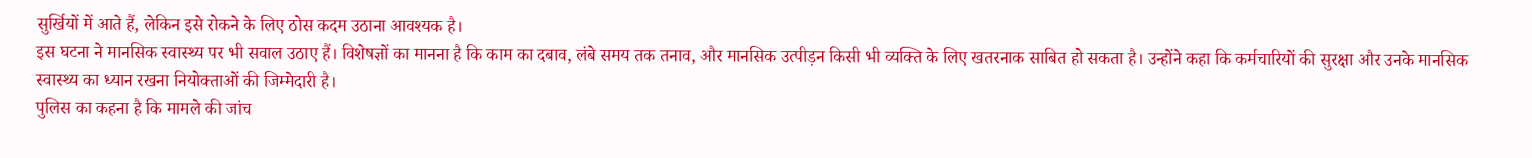सुर्खियों में आते हैं, लेकिन इसे रोकने के लिए ठोस कदम उठाना आवश्यक है।
इस घटना ने मानसिक स्वास्थ्य पर भी सवाल उठाए हैं। विशेषज्ञों का मानना है कि काम का दबाव, लंबे समय तक तनाव, और मानसिक उत्पीड़न किसी भी व्यक्ति के लिए खतरनाक साबित हो सकता है। उन्होंने कहा कि कर्मचारियों की सुरक्षा और उनके मानसिक स्वास्थ्य का ध्यान रखना नियोक्ताओं की जिम्मेदारी है।
पुलिस का कहना है कि मामले की जांच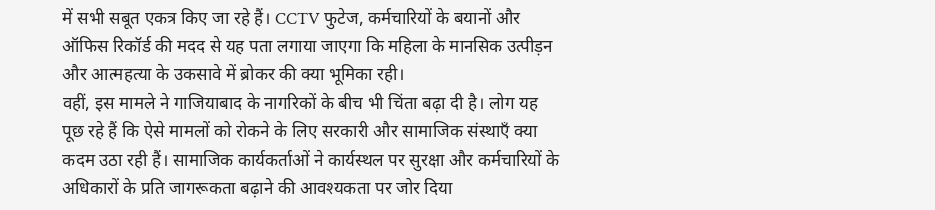में सभी सबूत एकत्र किए जा रहे हैं। CCTV फुटेज, कर्मचारियों के बयानों और ऑफिस रिकॉर्ड की मदद से यह पता लगाया जाएगा कि महिला के मानसिक उत्पीड़न और आत्महत्या के उकसावे में ब्रोकर की क्या भूमिका रही।
वहीं, इस मामले ने गाजियाबाद के नागरिकों के बीच भी चिंता बढ़ा दी है। लोग यह पूछ रहे हैं कि ऐसे मामलों को रोकने के लिए सरकारी और सामाजिक संस्थाएँ क्या कदम उठा रही हैं। सामाजिक कार्यकर्ताओं ने कार्यस्थल पर सुरक्षा और कर्मचारियों के अधिकारों के प्रति जागरूकता बढ़ाने की आवश्यकता पर जोर दिया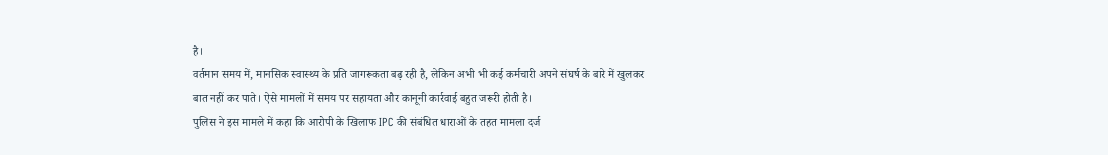है।
वर्तमान समय में, मानसिक स्वास्थ्य के प्रति जागरूकता बढ़ रही है, लेकिन अभी भी कई कर्मचारी अपने संघर्ष के बारे में खुलकर बात नहीं कर पाते। ऐसे मामलों में समय पर सहायता और कानूनी कार्रवाई बहुत जरूरी होती है।
पुलिस ने इस मामले में कहा कि आरोपी के खिलाफ IPC की संबंधित धाराओं के तहत मामला दर्ज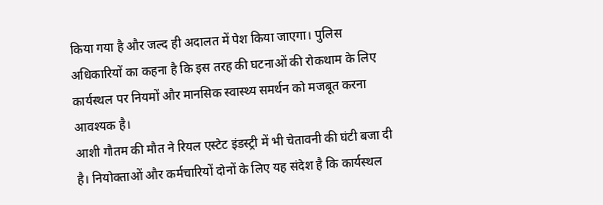किया गया है और जल्द ही अदालत में पेश किया जाएगा। पुलिस अधिकारियों का कहना है कि इस तरह की घटनाओं की रोकथाम के लिए कार्यस्थल पर नियमों और मानसिक स्वास्थ्य समर्थन को मजबूत करना आवश्यक है।
आशी गौतम की मौत ने रियल एस्टेट इंडस्ट्री में भी चेतावनी की घंटी बजा दी है। नियोक्ताओं और कर्मचारियों दोनों के लिए यह संदेश है कि कार्यस्थल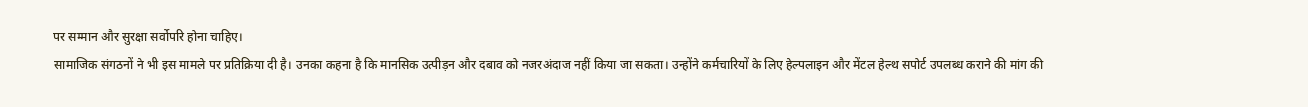पर सम्मान और सुरक्षा सर्वोपरि होना चाहिए।
सामाजिक संगठनों ने भी इस मामले पर प्रतिक्रिया दी है। उनका कहना है कि मानसिक उत्पीड़न और दबाव को नजरअंदाज नहीं किया जा सकता। उन्होंने कर्मचारियों के लिए हेल्पलाइन और मेंटल हेल्थ सपोर्ट उपलब्ध कराने की मांग की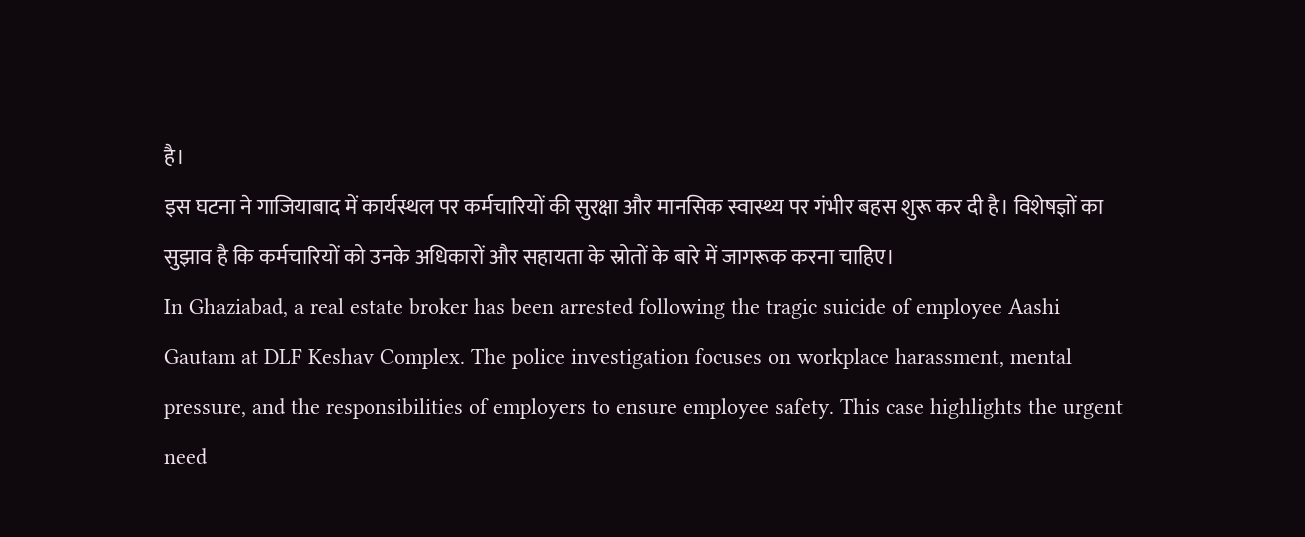है।
इस घटना ने गाजियाबाद में कार्यस्थल पर कर्मचारियों की सुरक्षा और मानसिक स्वास्थ्य पर गंभीर बहस शुरू कर दी है। विशेषज्ञों का सुझाव है कि कर्मचारियों को उनके अधिकारों और सहायता के स्रोतों के बारे में जागरूक करना चाहिए।
In Ghaziabad, a real estate broker has been arrested following the tragic suicide of employee Aashi Gautam at DLF Keshav Complex. The police investigation focuses on workplace harassment, mental pressure, and the responsibilities of employers to ensure employee safety. This case highlights the urgent need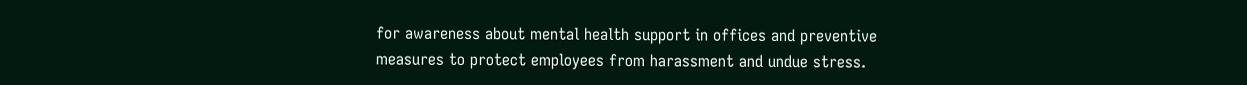for awareness about mental health support in offices and preventive measures to protect employees from harassment and undue stress.